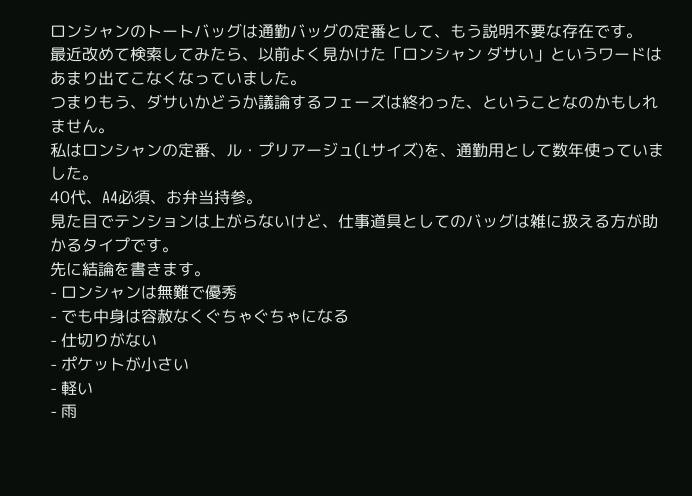ロンシャンのトートバッグは通勤バッグの定番として、もう説明不要な存在です。
最近改めて検索してみたら、以前よく見かけた「ロンシャン ダサい」というワードはあまり出てこなくなっていました。
つまりもう、ダサいかどうか議論するフェーズは終わった、ということなのかもしれません。
私はロンシャンの定番、ル・プリアージュ(Lサイズ)を、通勤用として数年使っていました。
40代、A4必須、お弁当持参。
見た目でテンションは上がらないけど、仕事道具としてのバッグは雑に扱える方が助かるタイプです。
先に結論を書きます。
- ロンシャンは無難で優秀
- でも中身は容赦なくぐちゃぐちゃになる
- 仕切りがない
- ポケットが小さい
- 軽い
- 雨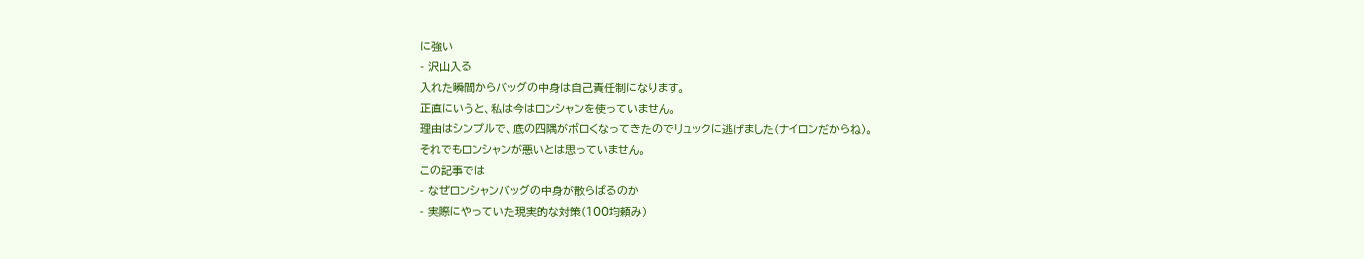に強い
- 沢山入る
入れた瞬間からバッグの中身は自己責任制になります。
正直にいうと、私は今はロンシャンを使っていません。
理由はシンプルで、底の四隅がボロくなってきたのでリュックに逃げました(ナイロンだからね)。
それでもロンシャンが悪いとは思っていません。
この記事では
- なぜロンシャンバッグの中身が散らばるのか
- 実際にやっていた現実的な対策(100均頼み)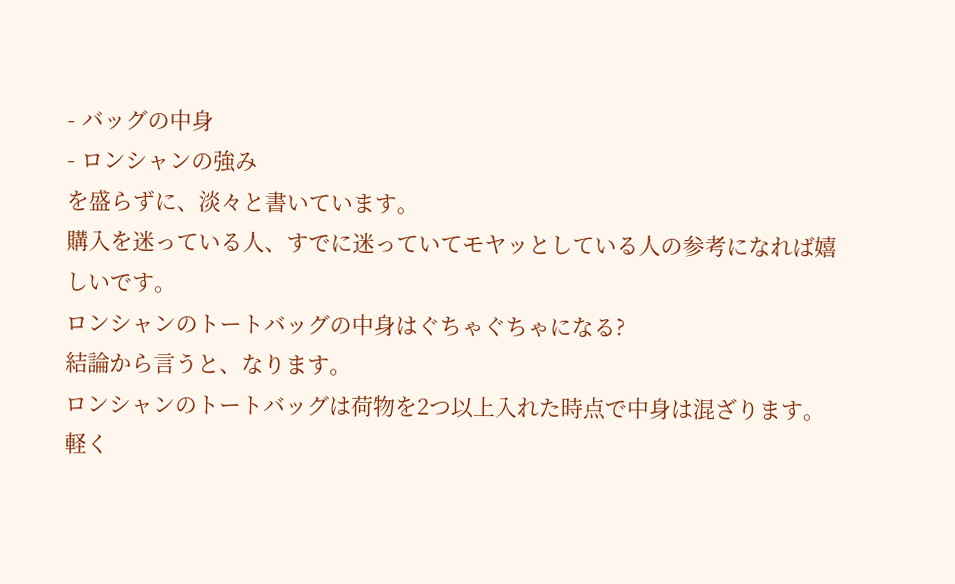- バッグの中身
- ロンシャンの強み
を盛らずに、淡々と書いています。
購入を迷っている人、すでに迷っていてモヤッとしている人の参考になれば嬉しいです。
ロンシャンのトートバッグの中身はぐちゃぐちゃになる?
結論から言うと、なります。
ロンシャンのトートバッグは荷物を2つ以上入れた時点で中身は混ざります。
軽く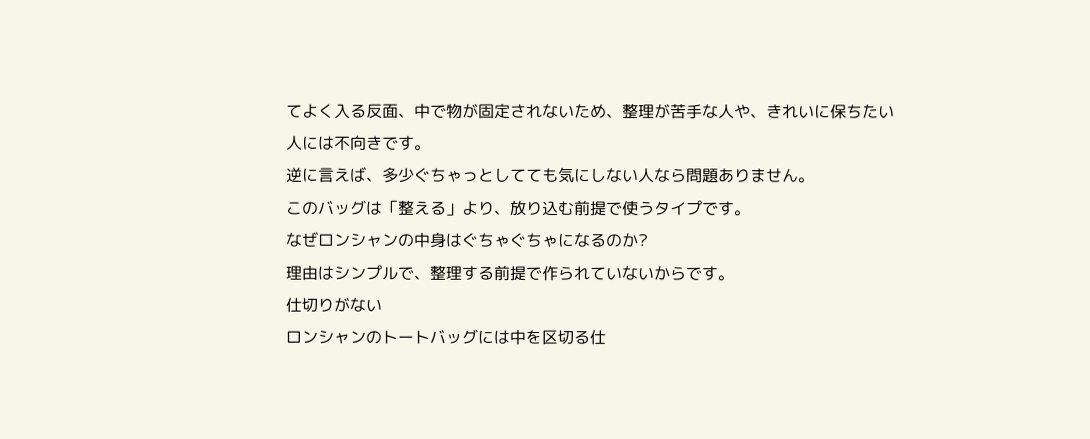てよく入る反面、中で物が固定されないため、整理が苦手な人や、きれいに保ちたい人には不向きです。
逆に言えば、多少ぐちゃっとしてても気にしない人なら問題ありません。
このバッグは「整える」より、放り込む前提で使うタイプです。
なぜロンシャンの中身はぐちゃぐちゃになるのか?
理由はシンプルで、整理する前提で作られていないからです。
仕切りがない
ロンシャンのトートバッグには中を区切る仕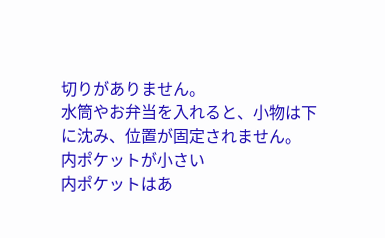切りがありません。
水筒やお弁当を入れると、小物は下に沈み、位置が固定されません。
内ポケットが小さい
内ポケットはあ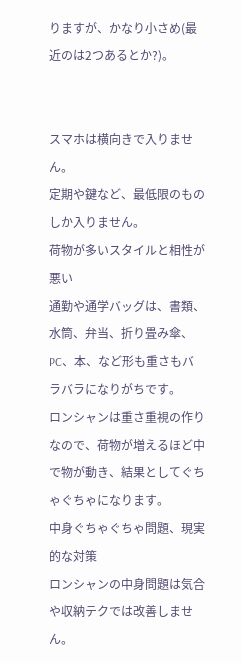りますが、かなり小さめ(最近のは2つあるとか?)。


スマホは横向きで入りません。
定期や鍵など、最低限のものしか入りません。
荷物が多いスタイルと相性が悪い
通勤や通学バッグは、書類、水筒、弁当、折り畳み傘、PC、本、など形も重さもバラバラになりがちです。
ロンシャンは重さ重視の作りなので、荷物が増えるほど中で物が動き、結果としてぐちゃぐちゃになります。
中身ぐちゃぐちゃ問題、現実的な対策
ロンシャンの中身問題は気合や収納テクでは改善しません。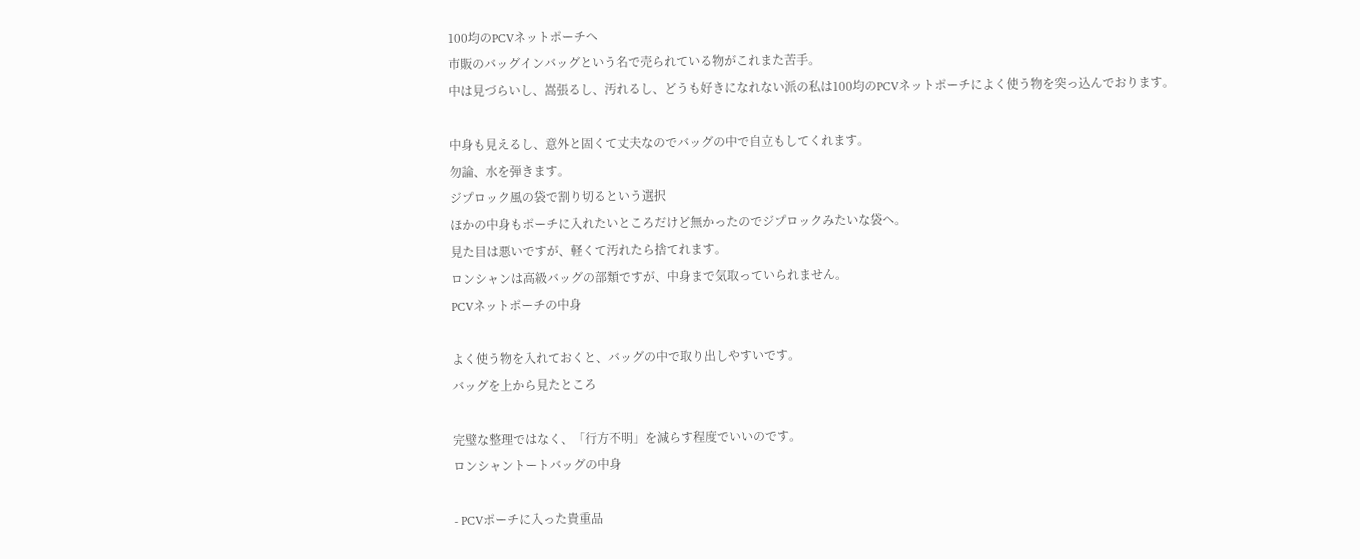100均のPCVネットポーチへ
市販のバッグインバッグという名で売られている物がこれまた苦手。
中は見づらいし、嵩張るし、汚れるし、どうも好きになれない派の私は100均のPCVネットポーチによく使う物を突っ込んでおります。

中身も見えるし、意外と固くて丈夫なのでバッグの中で自立もしてくれます。
勿論、水を弾きます。
ジプロック風の袋で割り切るという選択
ほかの中身もポーチに入れたいところだけど無かったのでジプロックみたいな袋へ。
見た目は悪いですが、軽くて汚れたら捨てれます。
ロンシャンは高級バッグの部類ですが、中身まで気取っていられません。
PCVネットポーチの中身

よく使う物を入れておくと、バッグの中で取り出しやすいです。
バッグを上から見たところ

完璧な整理ではなく、「行方不明」を減らす程度でいいのです。
ロンシャントートバッグの中身

- PCVポーチに入った貴重品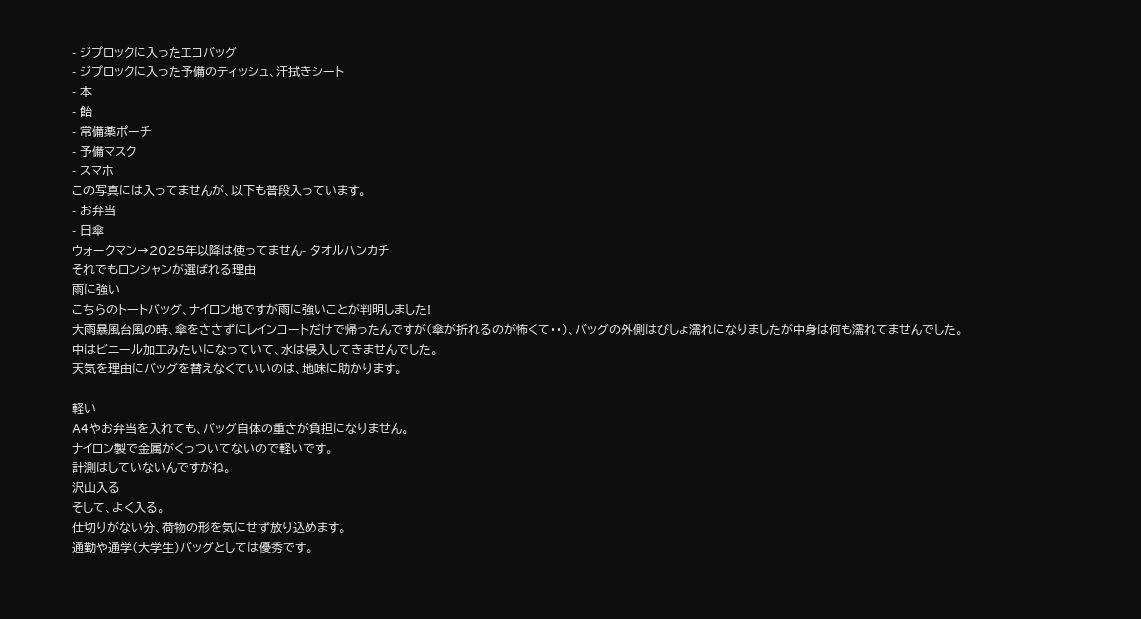- ジプロックに入ったエコバッグ
- ジプロックに入った予備のティッシュ、汗拭きシート
- 本
- 飴
- 常備薬ポーチ
- 予備マスク
- スマホ
この写真には入ってませんが、以下も普段入っています。
- お弁当
- 日傘
ウォークマン→2025年以降は使ってません- タオルハンカチ
それでもロンシャンが選ばれる理由
雨に強い
こちらのトートバッグ、ナイロン地ですが雨に強いことが判明しました!
大雨暴風台風の時、傘をささずにレインコートだけで帰ったんですが(傘が折れるのが怖くて・・)、バッグの外側はびしょ濡れになりましたが中身は何も濡れてませんでした。
中はビニール加工みたいになっていて、水は侵入してきませんでした。
天気を理由にバッグを替えなくていいのは、地味に助かります。

軽い
A4やお弁当を入れても、バッグ自体の重さが負担になりません。
ナイロン製で金属がくっついてないので軽いです。
計測はしていないんですがね。
沢山入る
そして、よく入る。
仕切りがない分、荷物の形を気にせず放り込めます。
通勤や通学(大学生)バッグとしては優秀です。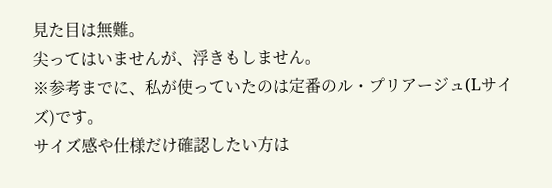見た目は無難。
尖ってはいませんが、浮きもしません。
※参考までに、私が使っていたのは定番のル・プリアージュ(Lサイズ)です。
サイズ感や仕様だけ確認したい方は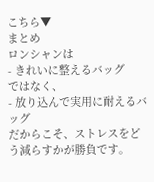こちら▼
まとめ
ロンシャンは
- きれいに整えるバッグ
ではなく、
- 放り込んで実用に耐えるバッグ
だからこそ、ストレスをどう減らすかが勝負です。